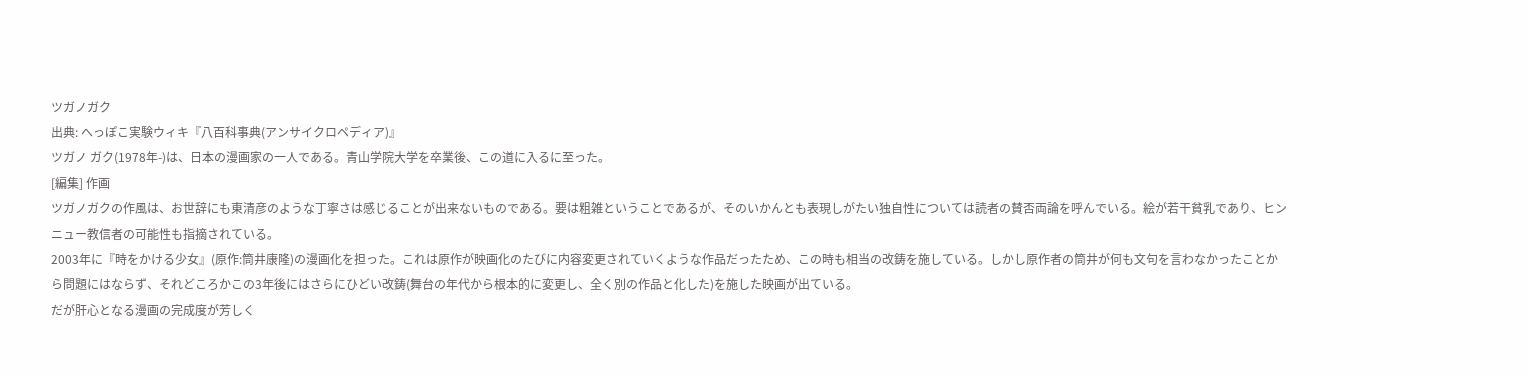ツガノガク
出典: へっぽこ実験ウィキ『八百科事典(アンサイクロペディア)』
ツガノ ガク(1978年-)は、日本の漫画家の一人である。青山学院大学を卒業後、この道に入るに至った。
[編集] 作画
ツガノガクの作風は、お世辞にも東清彦のような丁寧さは感じることが出来ないものである。要は粗雑ということであるが、そのいかんとも表現しがたい独自性については読者の賛否両論を呼んでいる。絵が若干貧乳であり、ヒンニュー教信者の可能性も指摘されている。
2003年に『時をかける少女』(原作:筒井康隆)の漫画化を担った。これは原作が映画化のたびに内容変更されていくような作品だったため、この時も相当の改鋳を施している。しかし原作者の筒井が何も文句を言わなかったことから問題にはならず、それどころかこの3年後にはさらにひどい改鋳(舞台の年代から根本的に変更し、全く別の作品と化した)を施した映画が出ている。
だが肝心となる漫画の完成度が芳しく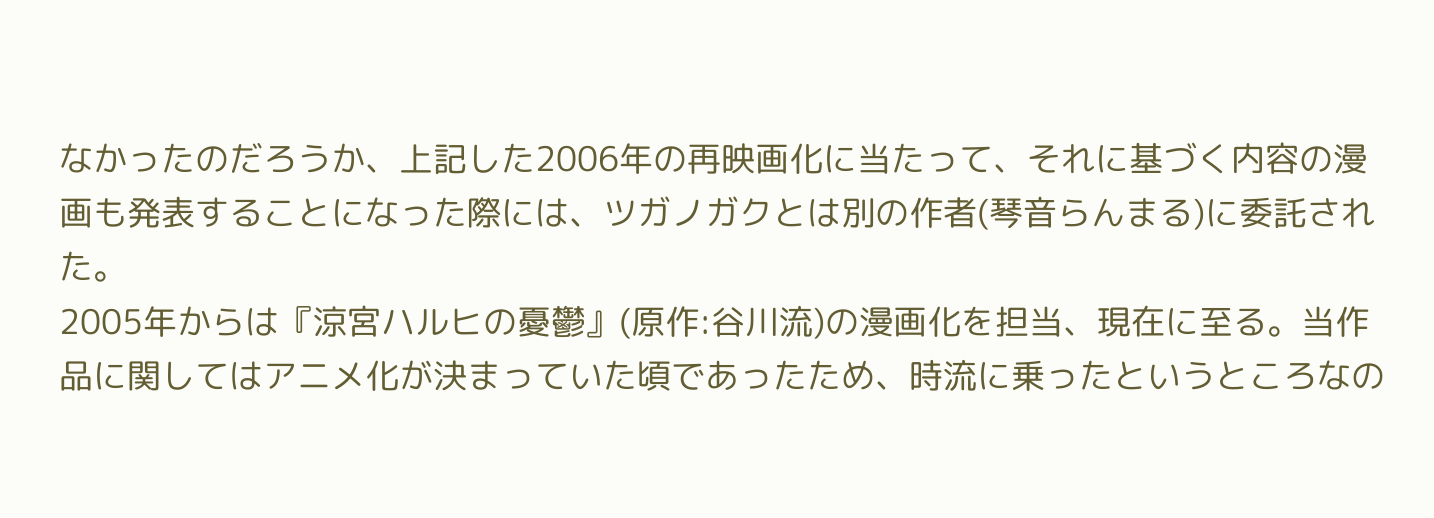なかったのだろうか、上記した2006年の再映画化に当たって、それに基づく内容の漫画も発表することになった際には、ツガノガクとは別の作者(琴音らんまる)に委託された。
2005年からは『涼宮ハルヒの憂鬱』(原作:谷川流)の漫画化を担当、現在に至る。当作品に関してはアニメ化が決まっていた頃であったため、時流に乗ったというところなの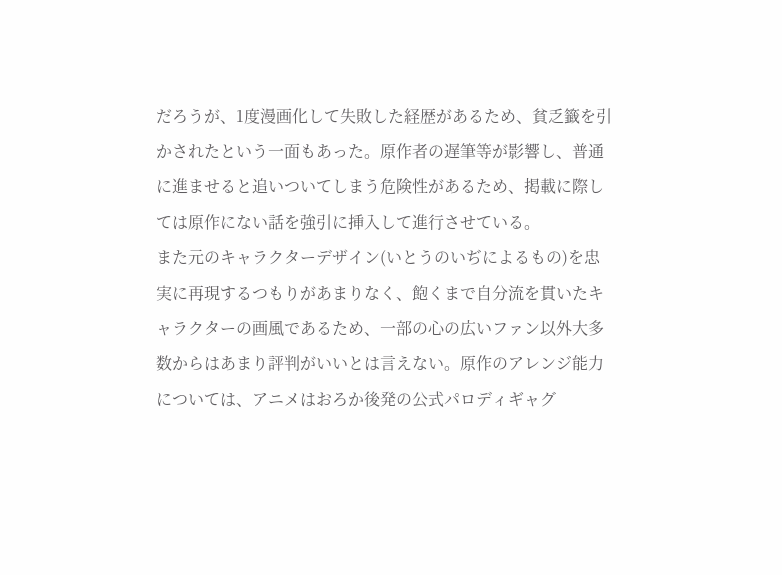だろうが、1度漫画化して失敗した経歴があるため、貧乏籤を引かされたという一面もあった。原作者の遅筆等が影響し、普通に進ませると追いついてしまう危険性があるため、掲載に際しては原作にない話を強引に挿入して進行させている。
また元のキャラクターデザイン(いとうのいぢによるもの)を忠実に再現するつもりがあまりなく、飽くまで自分流を貫いたキャラクターの画風であるため、一部の心の広いファン以外大多数からはあまり評判がいいとは言えない。原作のアレンジ能力については、アニメはおろか後発の公式パロディギャグ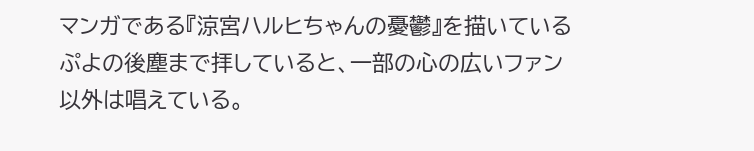マンガである『涼宮ハルヒちゃんの憂鬱』を描いているぷよの後塵まで拝していると、一部の心の広いファン以外は唱えている。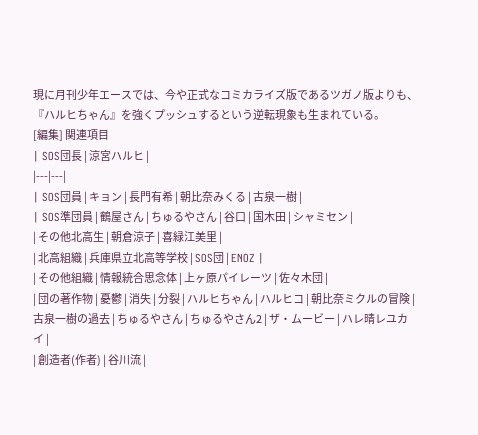現に月刊少年エースでは、今や正式なコミカライズ版であるツガノ版よりも、『ハルヒちゃん』を強くプッシュするという逆転現象も生まれている。
[編集] 関連項目
| SOS団長 | 涼宮ハルヒ |
|---|---|
| SOS団員 | キョン | 長門有希 | 朝比奈みくる | 古泉一樹 |
| SOS準団員 | 鶴屋さん | ちゅるやさん | 谷口 | 国木田 | シャミセン |
| その他北高生 | 朝倉涼子 | 喜緑江美里 |
| 北高組織 | 兵庫県立北高等学校 | SOS団 | ENOZ |
| その他組織 | 情報統合思念体 | 上ヶ原パイレーツ | 佐々木団 |
| 団の著作物 | 憂鬱 | 消失 | 分裂 | ハルヒちゃん | ハルヒコ | 朝比奈ミクルの冒険 | 古泉一樹の過去 | ちゅるやさん | ちゅるやさん2 | ザ・ムービー | ハレ晴レユカイ |
| 創造者(作者) | 谷川流 |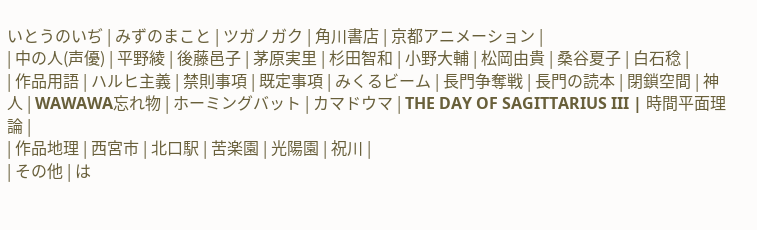いとうのいぢ | みずのまこと | ツガノガク | 角川書店 | 京都アニメーション |
| 中の人(声優) | 平野綾 | 後藤邑子 | 茅原実里 | 杉田智和 | 小野大輔 | 松岡由貴 | 桑谷夏子 | 白石稔 |
| 作品用語 | ハルヒ主義 | 禁則事項 | 既定事項 | みくるビーム | 長門争奪戦 | 長門の読本 | 閉鎖空間 | 神人 | WAWAWA忘れ物 | ホーミングバット | カマドウマ | THE DAY OF SAGITTARIUS III | 時間平面理論 |
| 作品地理 | 西宮市 | 北口駅 | 苦楽園 | 光陽園 | 祝川 |
| その他 | は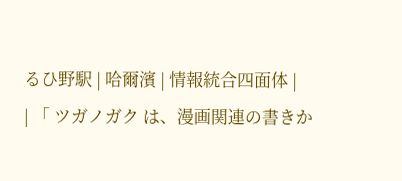るひ野駅 | 哈爾濱 | 情報統合四面体 |
| 「 ツガノガク は、漫画関連の書きか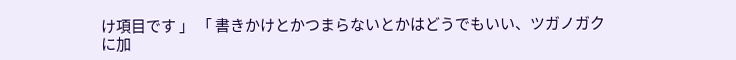け項目です 」 「 書きかけとかつまらないとかはどうでもいい、ツガノガク に加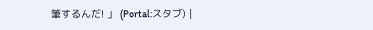筆するんだ! 」 (Portal:スタブ) |